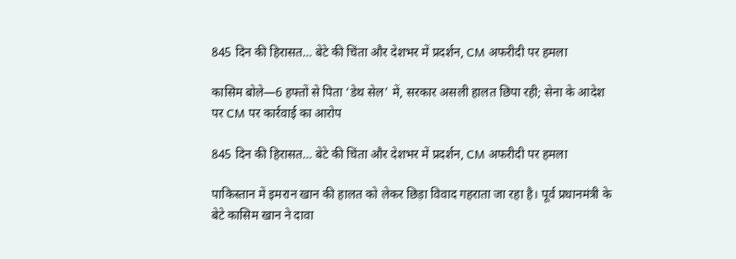845 दिन की हिरासत… बेटे की चिंता और देशभर में प्रदर्शन, CM अफरीदी पर हमला

कासिम बोले—6 हफ्तों से पिता ‘डेथ सेल’ में, सरकार असली हालत छिपा रही; सेना के आदेश पर CM पर कार्रवाई का आरोप

845 दिन की हिरासत… बेटे की चिंता और देशभर में प्रदर्शन, CM अफरीदी पर हमला

पाकिस्तान में इमरान खान की हालत को लेकर छिड़ा विवाद गहराता जा रहा है। पूर्व प्रधानमंत्री के बेटे कासिम खान ने दावा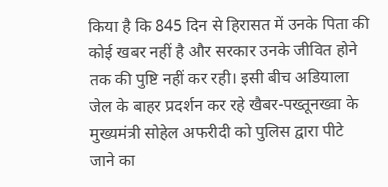किया है कि 845 दिन से हिरासत में उनके पिता की कोई खबर नहीं है और सरकार उनके जीवित होने तक की पुष्टि नहीं कर रही। इसी बीच अडियाला जेल के बाहर प्रदर्शन कर रहे खैबर-पख्तूनख्वा के मुख्यमंत्री सोहेल अफरीदी को पुलिस द्वारा पीटे जाने का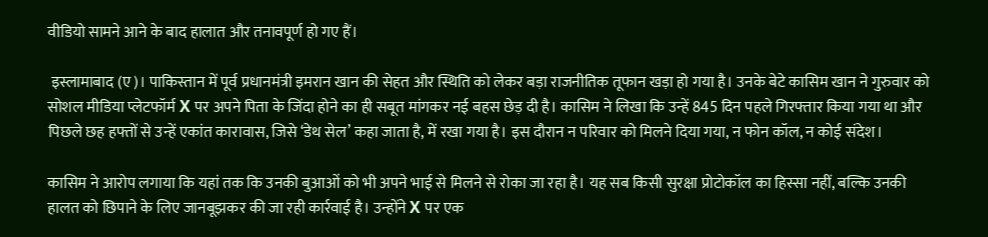वीडियो सामने आने के बाद हालात और तनावपूर्ण हो गए हैं।

 इस्लामाबाद (ए)। पाकिस्तान में पूर्व प्रधानमंत्री इमरान खान की सेहत और स्थिति को लेकर बड़ा राजनीतिक तूफान खड़ा हो गया है। उनके बेटे कासिम खान ने गुरुवार को सोशल मीडिया प्लेटफॉर्म X पर अपने पिता के जिंदा होने का ही सबूत मांगकर नई बहस छेड़ दी है। कासिम ने लिखा कि उन्हें 845 दिन पहले गिरफ्तार किया गया था और पिछले छह हफ्तों से उन्हें एकांत कारावास, जिसे ‘डेथ सेल’ कहा जाता है, में रखा गया है। इस दौरान न परिवार को मिलने दिया गया, न फोन कॉल, न कोई संदेश।

कासिम ने आरोप लगाया कि यहां तक कि उनकी बुआओं को भी अपने भाई से मिलने से रोका जा रहा है। यह सब किसी सुरक्षा प्रोटोकॉल का हिस्सा नहीं, बल्कि उनकी हालत को छिपाने के लिए जानबूझकर की जा रही कार्रवाई है। उन्होंने X पर एक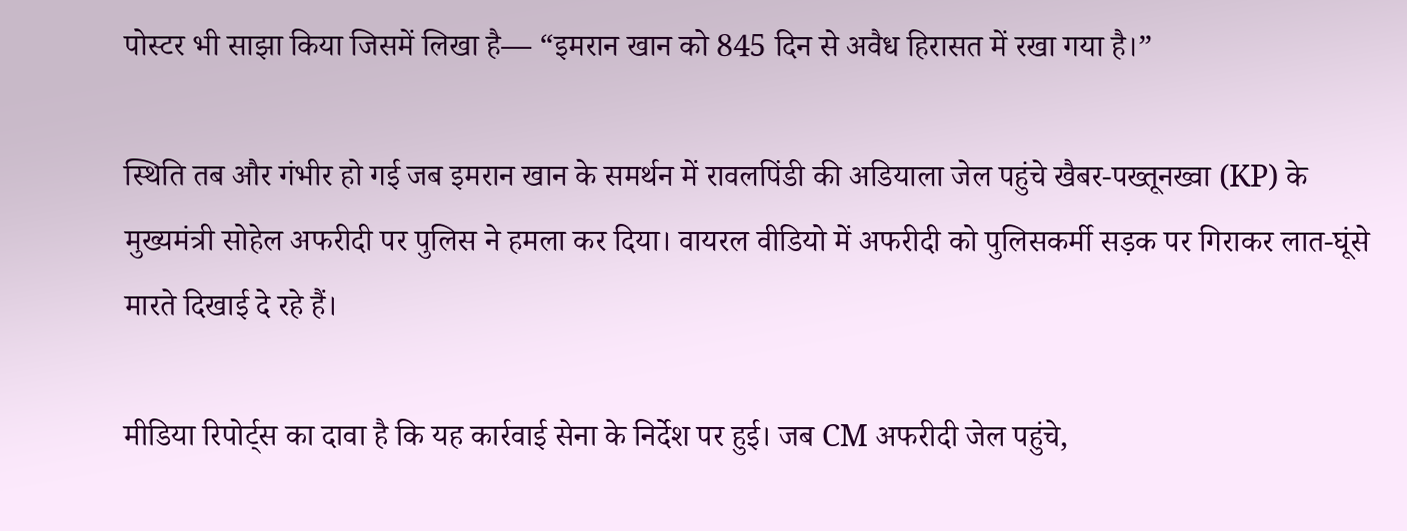पोस्टर भी साझा किया जिसमें लिखा है— “इमरान खान को 845 दिन से अवैध हिरासत में रखा गया है।”

स्थिति तब और गंभीर हो गई जब इमरान खान के समर्थन में रावलपिंडी की अडियाला जेल पहुंचे खैबर-पख्तूनख्वा (KP) के मुख्यमंत्री सोहेल अफरीदी पर पुलिस ने हमला कर दिया। वायरल वीडियो में अफरीदी को पुलिसकर्मी सड़क पर गिराकर लात-घूंसे मारते दिखाई दे रहे हैं।

मीडिया रिपोर्ट्स का दावा है कि यह कार्रवाई सेना के निर्देश पर हुई। जब CM अफरीदी जेल पहुंचे,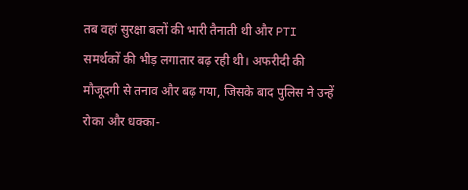तब वहां सुरक्षा बलों की भारी तैनाती थी और PTI समर्थकों की भीड़ लगातार बढ़ रही थी। अफरीदी की मौजूदगी से तनाव और बढ़ गया, जिसके बाद पुलिस ने उन्हें रोका और धक्का-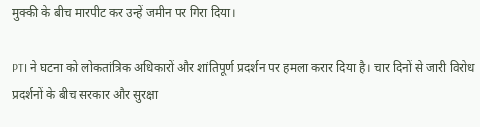मुक्की के बीच मारपीट कर उन्हें जमीन पर गिरा दिया।

PTI ने घटना को लोकतांत्रिक अधिकारों और शांतिपूर्ण प्रदर्शन पर हमला करार दिया है। चार दिनों से जारी विरोध प्रदर्शनों के बीच सरकार और सुरक्षा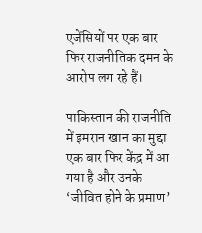एजेंसियों पर एक बार फिर राजनीतिक दमन के आरोप लग रहे हैं।

पाकिस्तान की राजनीति में इमरान खान का मुद्दा एक बार फिर केंद्र में आ गया है और उनके ‘जीवित होने के प्रमाण’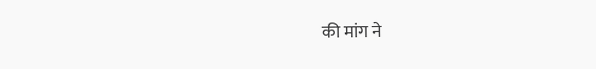की मांग ने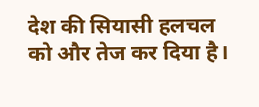देश की सियासी हलचल को और तेज कर दिया है।